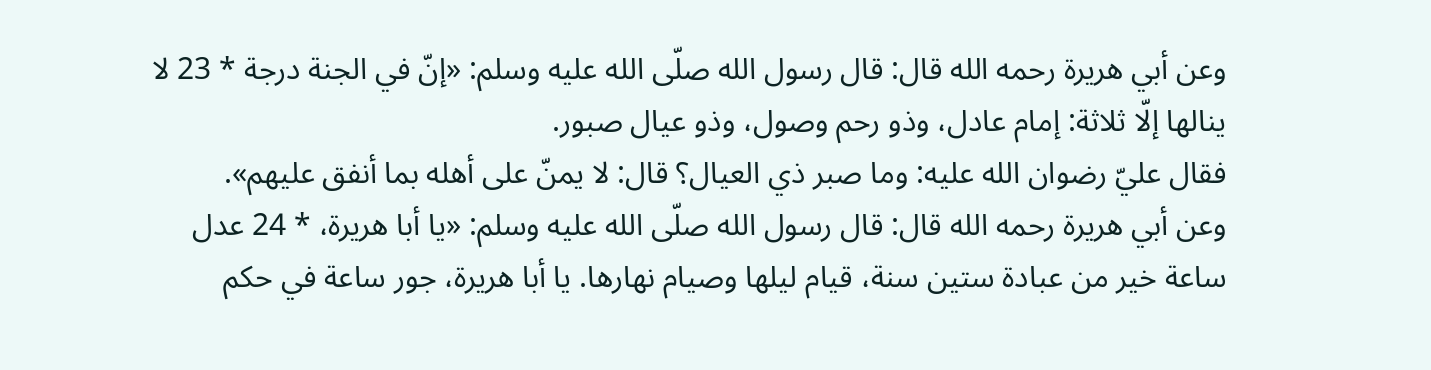وعن أبي هريرة رحمه الله قال: قال رسول الله صلّى الله عليه وسلم: «إنّ في الجنة درجة * 23 لا ينالها إلّا ثلاثة: إمام عادل، وذو رحم وصول، وذو عيال صبور.
فقال عليّ رضوان الله عليه: وما صبر ذي العيال؟ قال: لا يمنّ على أهله بما أنفق عليهم».
وعن أبي هريرة رحمه الله قال: قال رسول الله صلّى الله عليه وسلم: «يا أبا هريرة، * 24 عدل ساعة خير من عبادة ستين سنة، قيام ليلها وصيام نهارها. يا أبا هريرة، جور ساعة في حكم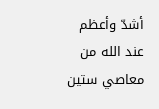أشدّ وأعظم عند الله من معاصي ستين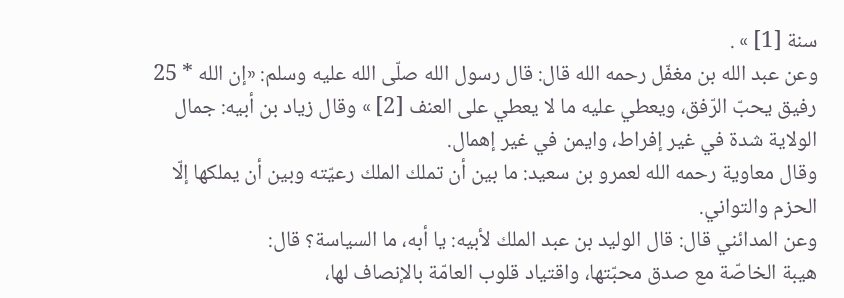سنة [1] » .
وعن عبد الله بن مغفّل رحمه الله قال: قال رسول الله صلّى الله عليه وسلم: «إن الله * 25 رفيق يحبّ الرّفق، ويعطي عليه ما لا يعطي على العنف [2] » وقال زياد بن أبيه: جمال الولاية شدة في غير إفراط، وايمن في غير إهمال.
وقال معاوية رحمه الله لعمرو بن سعيد: ما بين أن تملك الملك رعيّته وبين أن يملكها إلّا الحزم والتواني.
وعن المدائني قال: قال الوليد بن عبد الملك لأبيه: يا أبه، ما السياسة؟ قال:
هيبة الخاصّة مع صدق محبّتها، واقتياد قلوب العامّة بالإنصاف لها،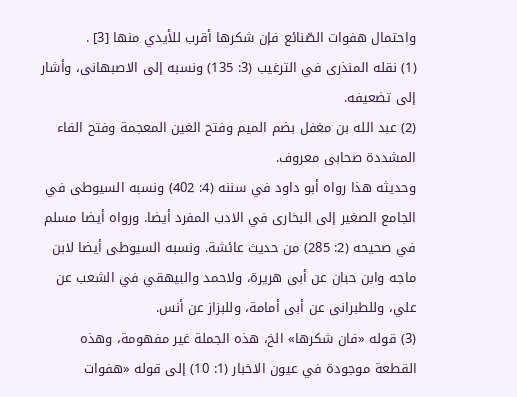واحتمال هفوات الصّنائع فإن شكرها أقرب للأيدي منها [3] .
(1) نقله المنذرى في الترغيب (3: 135) ونسبه إلى الاصبهانى، وأشار إلى تضعيفه.
(2) عبد الله بن مغفل بضم الميم وفتح الغين المعجمة وفتح الفاء المشددة صحابى معروف.
وحديثه هذا رواه أبو داود في سننه (4: 402) ونسبه السيوطى في الجامع الصغير إلى البخارى في الادب المفرد أيضا. ورواه أيضا مسلم في صحيحه (2: 285) من حديث عائشة. ونسبه السيوطى أيضا لابن ماجه وابن حبان عن أبى هريرة، ولاحمد والبيهقي في الشعب عن علي، وللطبرانى عن أبى أمامة، وللبزاز عن أنس.
(3) قوله «فان شكرها» الخ، هذه الجملة غير مفهومة، وهذه القطعة موجودة في عيون الاخبار (1: 10) إلى قوله «هفوات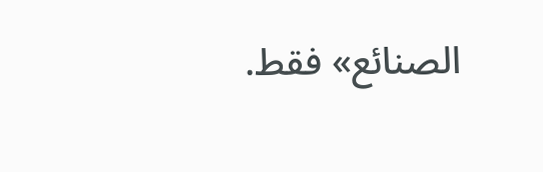الصنائع» فقط.